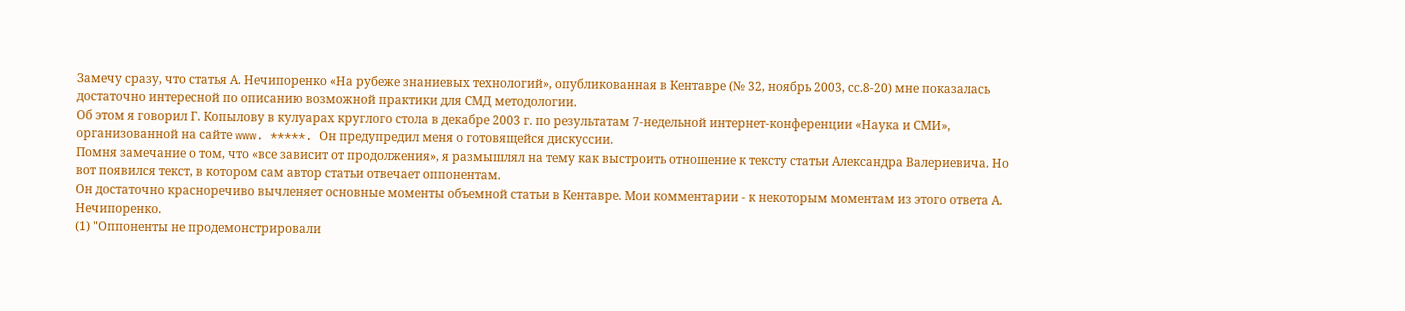Замечу сразу, что статья А. Нечипоренко «На рубеже знаниевых технологий», опубликованная в Кентавре (№ 32, ноябрь 2003, сс.8-20) мне показалась достаточно интересной по описанию возможной практики для СМД методологии.
Об этом я говорил Г. Копылову в кулуарах круглого стола в декабре 2003 г. по результатам 7-недельной интернет-конференции «Наука и СМИ», организованной на сайте www. *****. Он предупредил меня о готовящейся дискуссии.
Помня замечание о том, что «все зависит от продолжения», я размышлял на тему как выстроить отношение к тексту статьи Александра Валериевича. Но вот появился текст, в котором сам автор статьи отвечает оппонентам.
Он достаточно красноречиво вычленяет основные моменты объемной статьи в Кентавре. Мои комментарии - к некоторым моментам из этого ответа А. Нечипоренко.
(1) "Оппоненты не продемонстрировали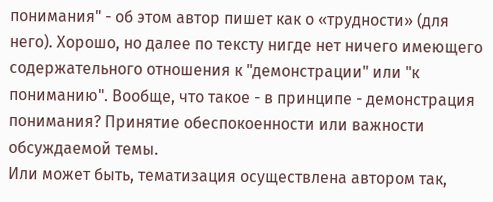понимания" - об этом автор пишет как о «трудности» (для него). Хорошо, но далее по тексту нигде нет ничего имеющего содержательного отношения к "демонстрации" или "к пониманию". Вообще, что такое - в принципе - демонстрация понимания? Принятие обеспокоенности или важности обсуждаемой темы.
Или может быть, тематизация осуществлена автором так,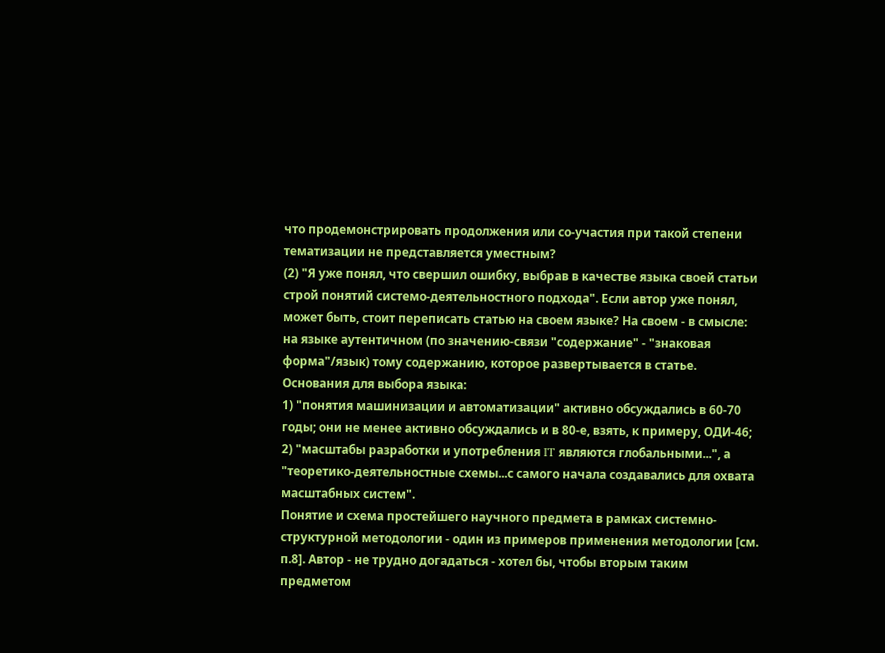что продемонстрировать продолжения или со-участия при такой степени тематизации не представляется уместным?
(2) "Я уже понял, что свершил ошибку, выбрав в качестве языка своей статьи строй понятий системо-деятельностного подхода". Если автор уже понял, может быть, стоит переписать статью на своем языке? На своем - в смысле: на языке аутентичном (по значению-связи "содержание" - "знаковая форма"/язык) тому содержанию, которое развертывается в статье.
Основания для выбора языка:
1) "понятия машинизации и автоматизации" активно обсуждались в 60-70 годы; они не менее активно обсуждались и в 80-е, взять, к примеру, ОДИ-46;
2) "масштабы разработки и употребления IT являются глобальными...", а "теоретико-деятельностные схемы...с самого начала создавались для охвата масштабных систем".
Понятие и схема простейшего научного предмета в рамках системно-структурной методологии - один из примеров применения методологии [см. п.8]. Автор - не трудно догадаться - хотел бы, чтобы вторым таким предметом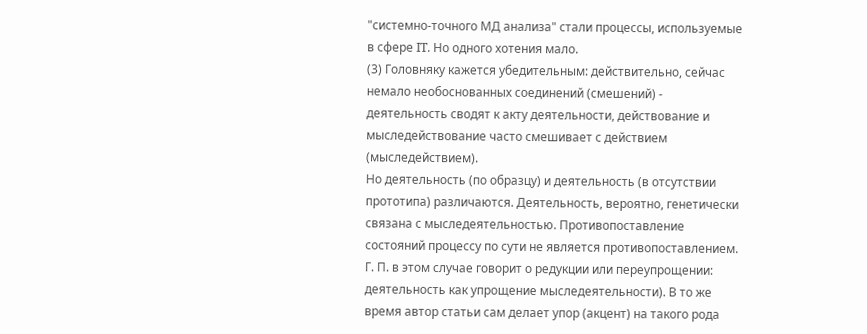"системно-точного МД анализа" стали процессы, используемые в сфере IT. Но одного хотения мало.
(3) Головняку кажется убедительным: действительно, сейчас немало необоснованных соединений (смешений) - деятельность сводят к акту деятельности, действование и мыследействование часто смешивает с действием (мыследействием).
Но деятельность (по образцу) и деятельность (в отсутствии прототипа) различаются. Деятельность, вероятно, генетически связана с мыследеятельностью. Противопоставление состояний процессу по сути не является противопоставлением. Г. П. в этом случае говорит о редукции или переупрощении: деятельность как упрощение мыследеятельности). В то же время автор статьи сам делает упор (акцент) на такого рода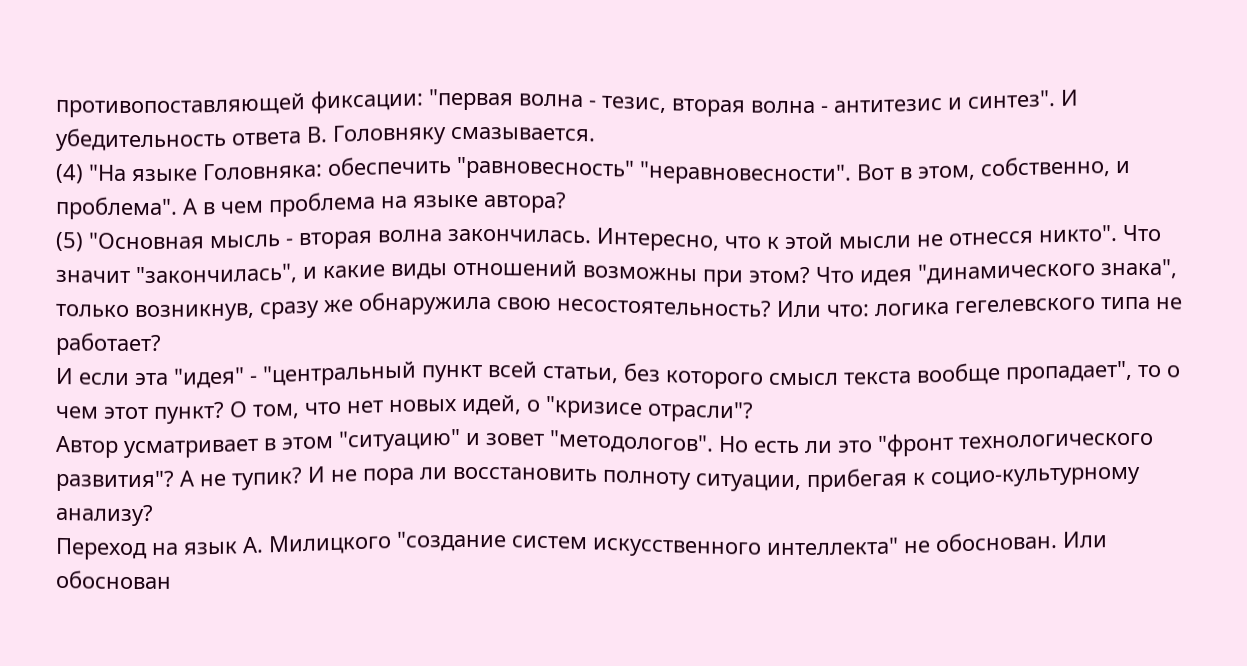противопоставляющей фиксации: "первая волна - тезис, вторая волна - антитезис и синтез". И убедительность ответа В. Головняку смазывается.
(4) "На языке Головняка: обеспечить "равновесность" "неравновесности". Вот в этом, собственно, и проблема". А в чем проблема на языке автора?
(5) "Основная мысль - вторая волна закончилась. Интересно, что к этой мысли не отнесся никто". Что значит "закончилась", и какие виды отношений возможны при этом? Что идея "динамического знака", только возникнув, сразу же обнаружила свою несостоятельность? Или что: логика гегелевского типа не работает?
И если эта "идея" - "центральный пункт всей статьи, без которого смысл текста вообще пропадает", то о чем этот пункт? О том, что нет новых идей, о "кризисе отрасли"?
Автор усматривает в этом "ситуацию" и зовет "методологов". Но есть ли это "фронт технологического развития"? А не тупик? И не пора ли восстановить полноту ситуации, прибегая к социо-культурному анализу?
Переход на язык А. Милицкого "создание систем искусственного интеллекта" не обоснован. Или обоснован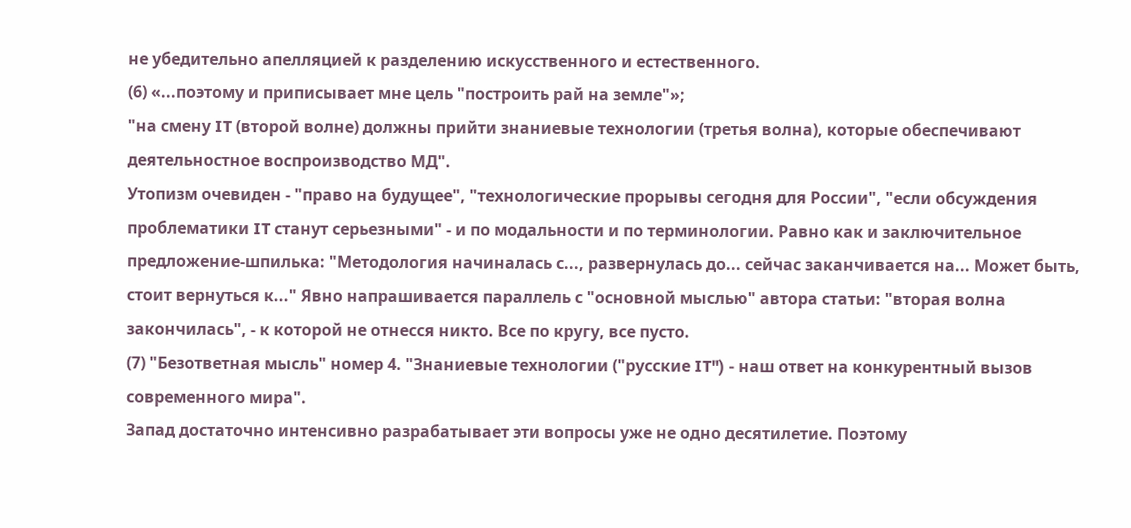не убедительно апелляцией к разделению искусственного и естественного.
(6) «...поэтому и приписывает мне цель "построить рай на земле"»;
"на смену IT (второй волне) должны прийти знаниевые технологии (третья волна), которые обеспечивают деятельностное воспроизводство МД".
Утопизм очевиден - "право на будущее", "технологические прорывы сегодня для России", "если обсуждения проблематики IT станут серьезными" - и по модальности и по терминологии. Равно как и заключительное предложение-шпилька: "Методология начиналась с..., развернулась до... сейчас заканчивается на... Может быть, стоит вернуться к..." Явно напрашивается параллель с "основной мыслью" автора статьи: "вторая волна закончилась", - к которой не отнесся никто. Все по кругу, все пусто.
(7) "Безответная мысль" номер 4. "Знаниевые технологии ("русские IT") - наш ответ на конкурентный вызов современного мира".
Запад достаточно интенсивно разрабатывает эти вопросы уже не одно десятилетие. Поэтому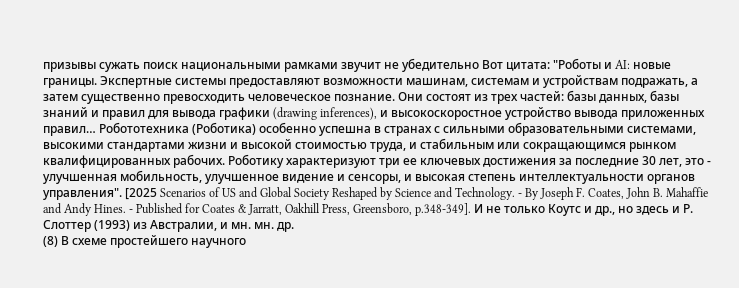призывы сужать поиск национальными рамками звучит не убедительно Вот цитата: "Роботы и AI: новые границы. Экспертные системы предоставляют возможности машинам, системам и устройствам подражать, а затем существенно превосходить человеческое познание. Они состоят из трех частей: базы данных, базы знаний и правил для вывода графики (drawing inferences), и высокоскоростное устройство вывода приложенных правил… Робототехника (Роботика) особенно успешна в странах с сильными образовательными системами, высокими стандартами жизни и высокой стоимостью труда, и стабильным или сокращающимся рынком квалифицированных рабочих. Роботику характеризуют три ее ключевых достижения за последние 30 лет, это - улучшенная мобильность, улучшенное видение и сенсоры, и высокая степень интеллектуальности органов управления". [2025 Scenarios of US and Global Society Reshaped by Science and Technology. - By Joseph F. Coates, John B. Mahaffie and Andy Hines. - Published for Coates & Jarratt, Oakhill Press, Greensboro, p.348-349]. И не только Коутс и др., но здесь и Р. Слоттер (1993) из Австралии, и мн. мн. др.
(8) В схеме простейшего научного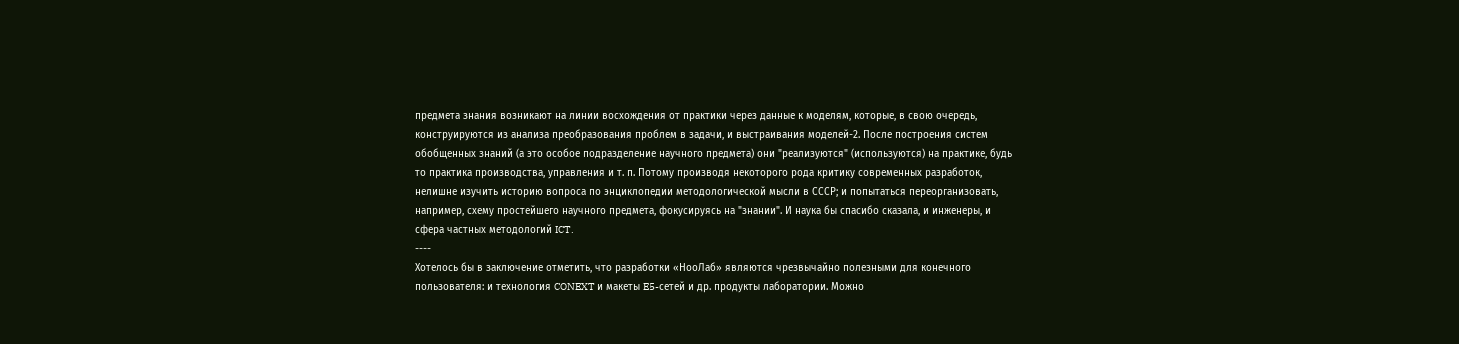предмета знания возникают на линии восхождения от практики через данные к моделям, которые, в свою очередь, конструируются из анализа преобразования проблем в задачи, и выстраивания моделей-2. После построения систем обобщенных знаний (а это особое подразделение научного предмета) они "реализуются" (используются) на практике, будь то практика производства, управления и т. п. Потому производя некоторого рода критику современных разработок, нелишне изучить историю вопроса по энциклопедии методологической мысли в СССР; и попытаться переорганизовать, например, схему простейшего научного предмета, фокусируясь на "знании". И наука бы спасибо сказала, и инженеры, и сфера частных методологий ICT.
----
Хотелось бы в заключение отметить, что разработки «НооЛаб» являются чрезвычайно полезными для конечного пользователя: и технология CONEXT и макеты E5-сетей и др. продукты лаборатории. Можно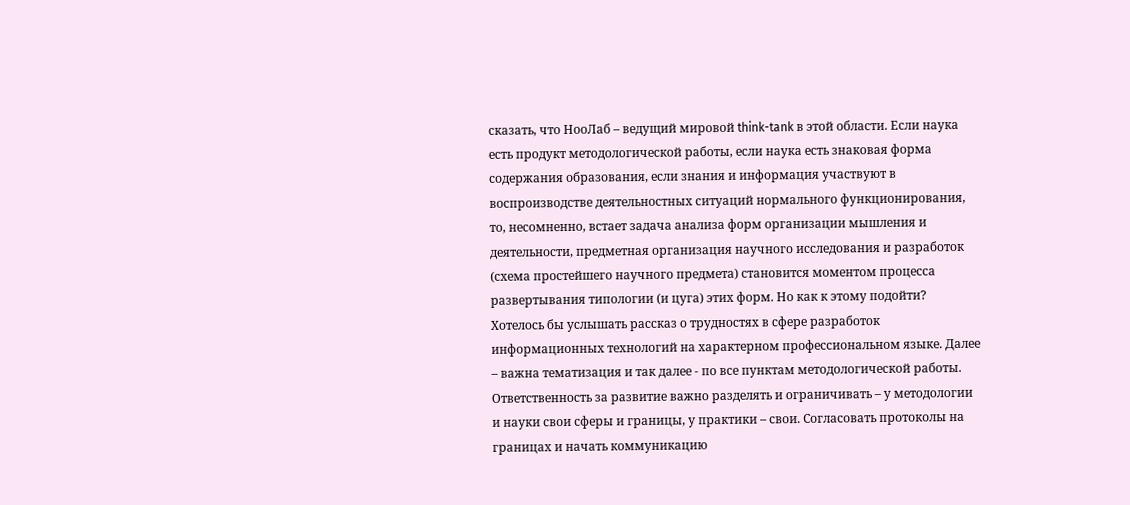сказать, что НооЛаб – ведущий мировой think-tank в этой области. Если наука есть продукт методологической работы, если наука есть знаковая форма содержания образования, если знания и информация участвуют в воспроизводстве деятельностных ситуаций нормального функционирования, то, несомненно, встает задача анализа форм организации мышления и деятельности, предметная организация научного исследования и разработок (схема простейшего научного предмета) становится моментом процесса развертывания типологии (и цуга) этих форм. Но как к этому подойти? Хотелось бы услышать рассказ о трудностях в сфере разработок информационных технологий на характерном профессиональном языке. Далее – важна тематизация и так далее - по все пунктам методологической работы. Ответственность за развитие важно разделять и ограничивать – у методологии и науки свои сферы и границы, у практики – свои. Согласовать протоколы на границах и начать коммуникацию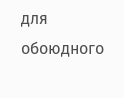для обоюдного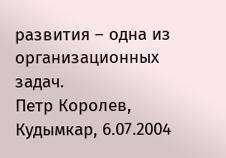развития – одна из организационных задач.
Петр Королев, Кудымкар, 6.07.2004